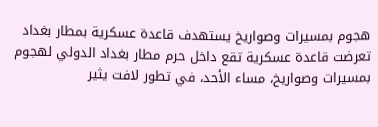هجوم بمسيرات وصواريخ يستهدف قاعدة عسكرية بمطار بغداد
تعرضت قاعدة عسكرية تقع داخل حرم مطار بغداد الدولي لهجوم بمسيرات وصواريخ، مساء الأحد، في تطور لافت يثير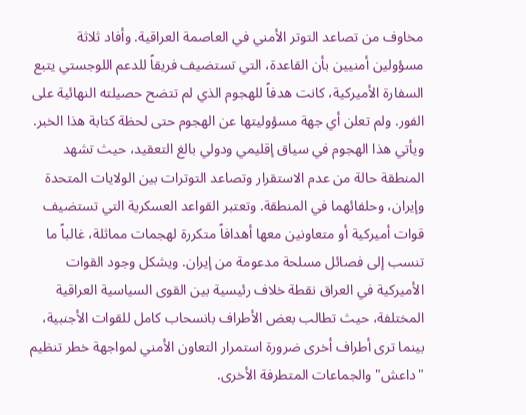مخاوف من تصاعد التوتر الأمني في العاصمة العراقية. وأفاد ثلاثة مسؤولين أمنيين بأن القاعدة، التي تستضيف فريقاً للدعم اللوجستي يتبع السفارة الأميركية، كانت هدفاً للهجوم الذي لم تتضح حصيلته النهائية على الفور. ولم تعلن أي جهة مسؤوليتها عن الهجوم حتى لحظة كتابة هذا الخبر.
ويأتي هذا الهجوم في سياق إقليمي ودولي بالغ التعقيد، حيث تشهد المنطقة حالة من عدم الاستقرار وتصاعد التوترات بين الولايات المتحدة وإيران، وحلفائهما في المنطقة. وتعتبر القواعد العسكرية التي تستضيف قوات أميركية أو متعاونين معها أهدافاً متكررة لهجمات مماثلة، غالباً ما تنسب إلى فصائل مسلحة مدعومة من إيران. ويشكل وجود القوات الأميركية في العراق نقطة خلاف رئيسية بين القوى السياسية العراقية المختلفة، حيث تطالب بعض الأطراف بانسحاب كامل للقوات الأجنبية، بينما ترى أطراف أخرى ضرورة استمرار التعاون الأمني لمواجهة خطر تنظيم "داعش" والجماعات المتطرفة الأخرى.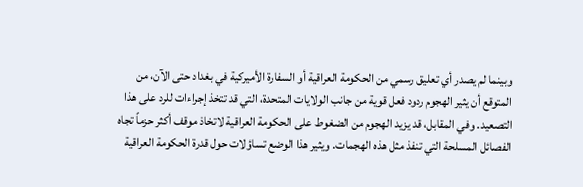وبينما لم يصدر أي تعليق رسمي من الحكومة العراقية أو السفارة الأميركية في بغداد حتى الآن، من المتوقع أن يثير الهجوم ردود فعل قوية من جانب الولايات المتحدة، التي قد تتخذ إجراءات للرد على هذا التصعيد. وفي المقابل، قد يزيد الهجوم من الضغوط على الحكومة العراقية لاتخاذ موقف أكثر حزماً تجاه الفصائل المسلحة التي تنفذ مثل هذه الهجمات. ويثير هذا الوضع تساؤلات حول قدرة الحكومة العراقية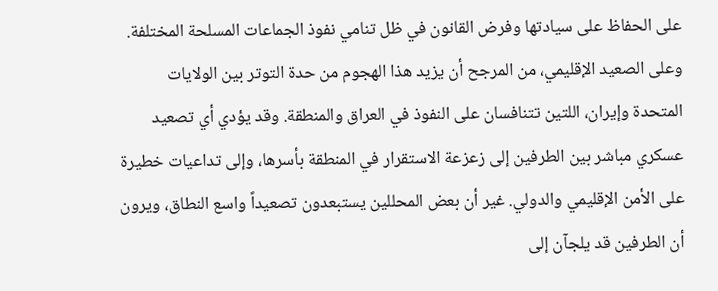على الحفاظ على سيادتها وفرض القانون في ظل تنامي نفوذ الجماعات المسلحة المختلفة.
وعلى الصعيد الإقليمي، من المرجح أن يزيد هذا الهجوم من حدة التوتر بين الولايات المتحدة وإيران، اللتين تتنافسان على النفوذ في العراق والمنطقة. وقد يؤدي أي تصعيد عسكري مباشر بين الطرفين إلى زعزعة الاستقرار في المنطقة بأسرها، وإلى تداعيات خطيرة على الأمن الإقليمي والدولي. غير أن بعض المحللين يستبعدون تصعيداً واسع النطاق، ويرون أن الطرفين قد يلجآن إلى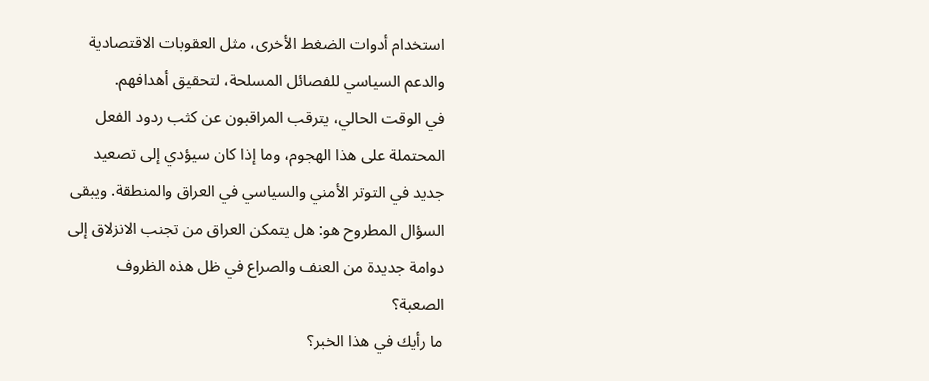استخدام أدوات الضغط الأخرى، مثل العقوبات الاقتصادية والدعم السياسي للفصائل المسلحة، لتحقيق أهدافهم.
في الوقت الحالي، يترقب المراقبون عن كثب ردود الفعل المحتملة على هذا الهجوم، وما إذا كان سيؤدي إلى تصعيد جديد في التوتر الأمني والسياسي في العراق والمنطقة. ويبقى السؤال المطروح هو: هل يتمكن العراق من تجنب الانزلاق إلى دوامة جديدة من العنف والصراع في ظل هذه الظروف الصعبة؟
ما رأيك في هذا الخبر؟